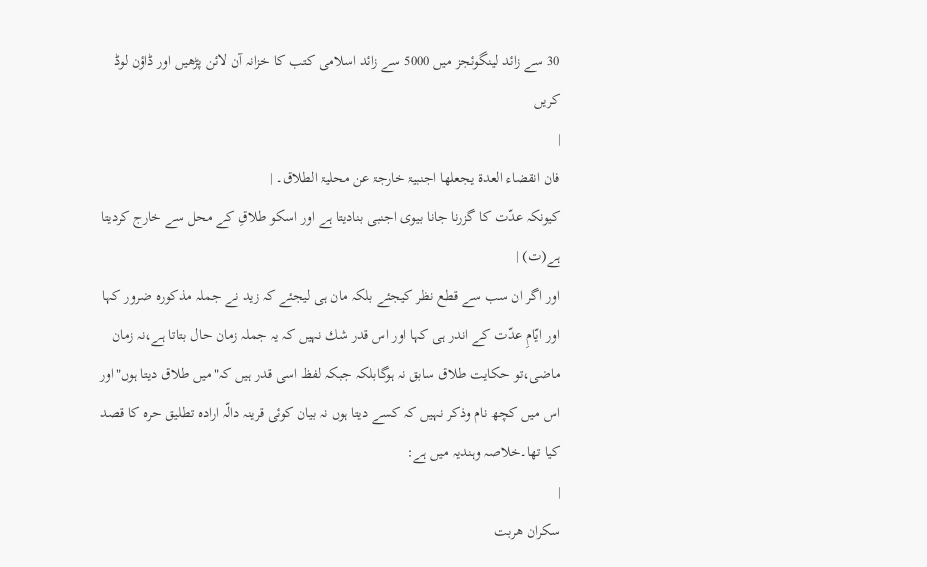30 سے زائد لینگوئجز میں 5000 سے زائد اسلامی کتب کا خزانہ آن لائن پڑھیں اور ڈاؤن لوڈ کریں
|
فان انقضاء العدۃ یجعلھا اجنبیۃ خارجۃ عن محلیۃ الطلاق۔ |
کیونکہ عدّت کا گزرنا جانا بیوی اجنبی بنادیتا ہے اور اسکو طلاقِ کے محل سے خارج کردیتا ہے(ت) |
اور اگر ان سب سے قطع نظر کیجئے بلکہ مان ہی لیجئے کہ زید نے جملہ مذکورہ ضرور کہا اور ایّامِ عدّت کے اندر ہی کہا اور اس قدر شك نہیں کہ یہ جملہ زمان حال بتاتا ہے،نہ زمان ماضی،تو حکایت طلاق سابق نہ ہوگابلکہ جبکہ لفظ اسی قدر ہیں کہ"میں طلاق دیتا ہوں"اور اس میں کچھ نام وذکر نہیں کہ کسے دیتا ہوں نہ بیان کوئی قرینہ دالّہ ارادہ تطلیق حرہ کا قصد کیا تھا۔خلاصہ وہندیہ میں ہے:
|
سکران ھربت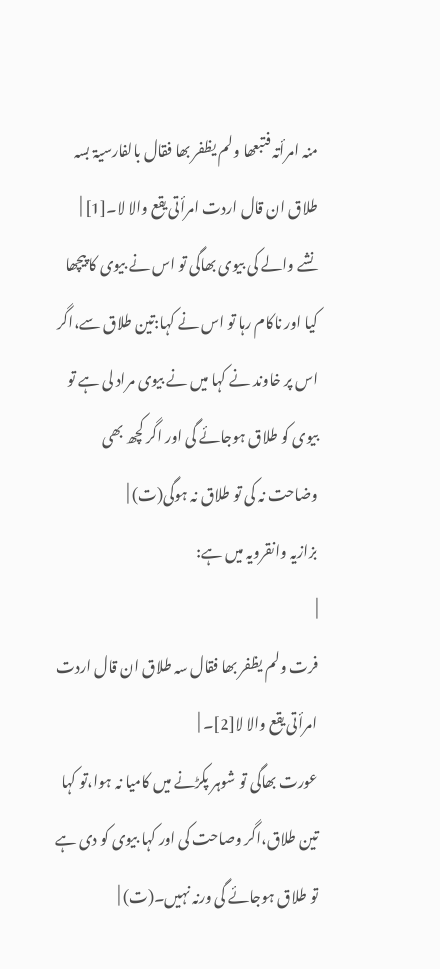منہ امرأتہ فتبعھا ولم یظفر بھا فقال بالفارسیۃ بسہ طلاق ان قال اردت امرأتی یقع والا لا۔[1] |
نشے والے کی بیوی بھاگی تو اس نے بیوی کا پیچھا کیا اور ناکام رہا تو اس نے کہا:تین طلاق سے،اگر اس پر خاوند نے کہا میں نے بیوی مراد لی ہے تو بیوی کو طلاق ہوجائے گی اور اگر کچھ بھی وضاحت نہ کی تو طلاق نہ ہوگی(ت) |
بزازیہ وانقرویہ میں ہے:
|
فرت ولم یظفر بھا فقال سہ طلاق ان قال اردت امرأتی یقع والا لا[2]۔ |
عورت بھاگی تو شوہر پکڑنے میں کامیا نہ ہوا،تو کہا تین طلاق،اگر وصاحت کی اور کہا بیوی کو دی ہے تو طلاق ہوجائے گی ورنہ نہیں۔(ت) |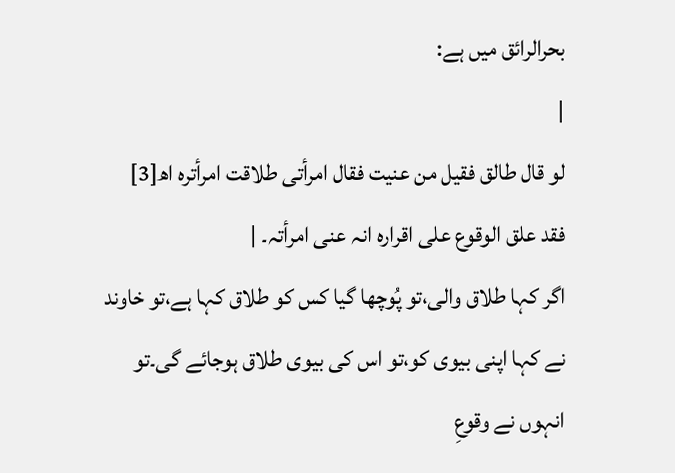بحرالرائق میں ہے:
|
لو قال طالق فقیل من عنیت فقال امرأتی طلاقت امرأترہ اھ[3] فقد علق الوقوع علی اقرارہ انہ عنی امرأتہ۔ |
اگر کہا طلاق والی،تو پُوچھا گیا کس کو طلاق کہا ہے،تو خاوند نے کہا اپنی بیوی کو،تو اس کی بیوی طلاق ہوجائے گی۔تو انہوں نے وقوعِ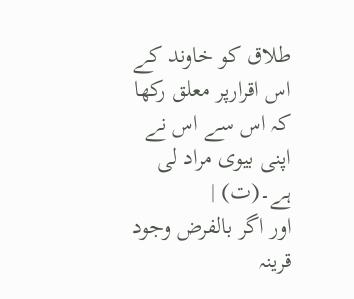طلاق کو خاوند کے اس اقرارپر معلق رکھا کہ اس سے اس نے اپنی بیوی مراد لی ہے۔(ت) |
اور اگر بالفرض وجود قرینہ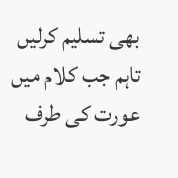بھی تسلیم کرلیں تاہم جب کلام میں عورت کی طرف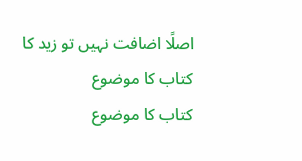اصلًا اضافت نہیں تو زید کا
کتاب کا موضوع
کتاب کا موضوع